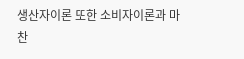생산자이론 또한 소비자이론과 마찬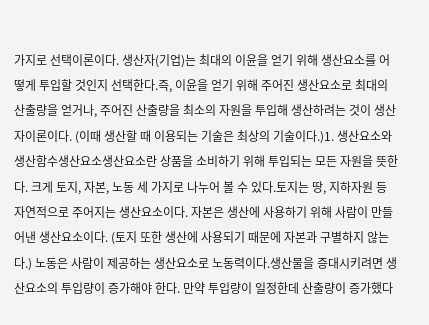가지로 선택이론이다. 생산자(기업)는 최대의 이윤을 얻기 위해 생산요소를 어떻게 투입할 것인지 선택한다.즉, 이윤을 얻기 위해 주어진 생산요소로 최대의 산출량을 얻거나, 주어진 산출량을 최소의 자원을 투입해 생산하려는 것이 생산자이론이다. (이때 생산할 때 이용되는 기술은 최상의 기술이다.)1. 생산요소와 생산함수생산요소생산요소란 상품을 소비하기 위해 투입되는 모든 자원을 뜻한다. 크게 토지, 자본, 노동 세 가지로 나누어 볼 수 있다.토지는 땅, 지하자원 등 자연적으로 주어지는 생산요소이다. 자본은 생산에 사용하기 위해 사람이 만들어낸 생산요소이다. (토지 또한 생산에 사용되기 때문에 자본과 구별하지 않는다.) 노동은 사람이 제공하는 생산요소로 노동력이다.생산물을 증대시키려면 생산요소의 투입량이 증가해야 한다. 만약 투입량이 일정한데 산출량이 증가했다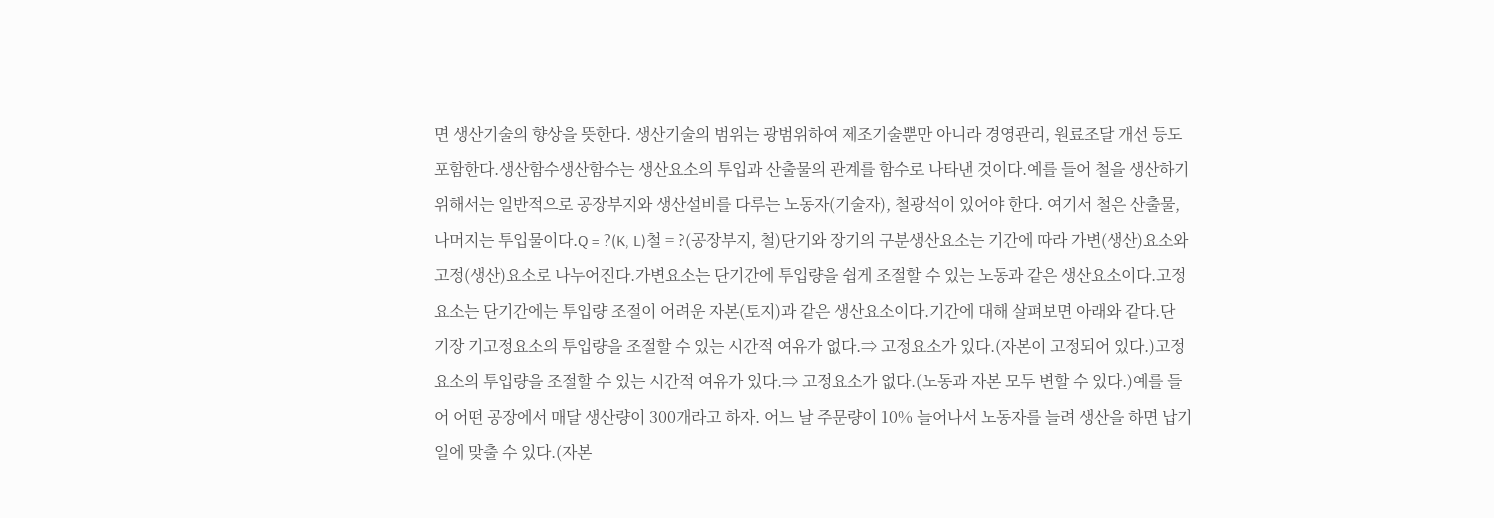면 생산기술의 향상을 뜻한다. 생산기술의 범위는 광범위하여 제조기술뿐만 아니라 경영관리, 원료조달 개선 등도 포함한다.생산함수생산함수는 생산요소의 투입과 산출물의 관계를 함수로 나타낸 것이다.예를 들어 철을 생산하기 위해서는 일반적으로 공장부지와 생산설비를 다루는 노동자(기술자), 철광석이 있어야 한다. 여기서 철은 산출물, 나머지는 투입물이다.Q = ?(K, L)철 = ?(공장부지, 철)단기와 장기의 구분생산요소는 기간에 따라 가변(생산)요소와 고정(생산)요소로 나누어진다.가변요소는 단기간에 투입량을 쉽게 조절할 수 있는 노동과 같은 생산요소이다.고정요소는 단기간에는 투입량 조절이 어려운 자본(토지)과 같은 생산요소이다.기간에 대해 살펴보면 아래와 같다.단 기장 기고정요소의 투입량을 조절할 수 있는 시간적 여유가 없다.⇒ 고정요소가 있다.(자본이 고정되어 있다.)고정요소의 투입량을 조절할 수 있는 시간적 여유가 있다.⇒ 고정요소가 없다.(노동과 자본 모두 변할 수 있다.)예를 들어 어떤 공장에서 매달 생산량이 300개라고 하자. 어느 날 주문량이 10% 늘어나서 노동자를 늘려 생산을 하면 납기일에 맞출 수 있다.(자본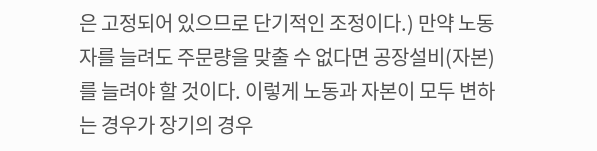은 고정되어 있으므로 단기적인 조정이다.) 만약 노동자를 늘려도 주문량을 맞출 수 없다면 공장설비(자본)를 늘려야 할 것이다. 이렇게 노동과 자본이 모두 변하는 경우가 장기의 경우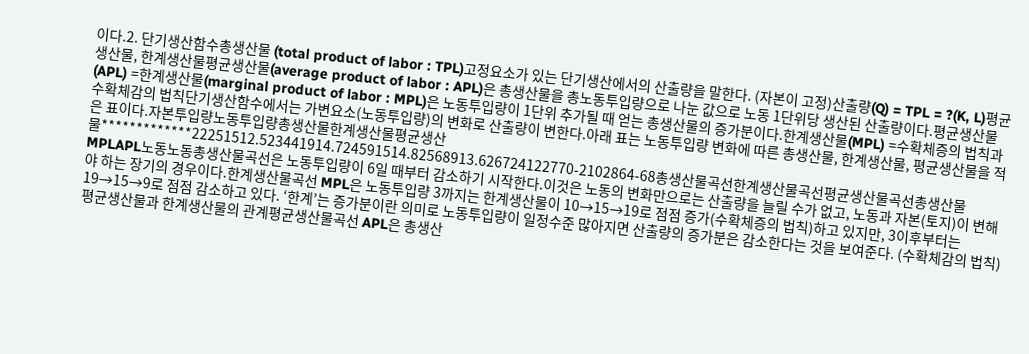이다.2. 단기생산함수총생산물 (total product of labor : TPL)고정요소가 있는 단기생산에서의 산출량을 말한다. (자본이 고정)산출량(Q) = TPL = ?(K, L)평균생산물, 한계생산물평균생산물(average product of labor : APL)은 총생산물을 총노동투입량으로 나눈 값으로 노동 1단위당 생산된 산출량이다.평균생산물(APL) =한계생산물(marginal product of labor : MPL)은 노동투입량이 1단위 추가될 때 얻는 총생산물의 증가분이다.한계생산물(MPL) =수확체증의 법칙과 수확체감의 법칙단기생산함수에서는 가변요소(노동투입량)의 변화로 산출량이 변한다.아래 표는 노동투입량 변화에 따른 총생산물, 한계생산물, 평균생산물을 적은 표이다.자본투입량노동투입량총생산물한계생산물평균생산물*************22251512.523441914.724591514.82568913.626724122770-2102864-68총생산물곡선한계생산물곡선평균생산물곡선총생산물MPLAPL노동노동총생산물곡선은 노동투입량이 6일 때부터 감소하기 시작한다.이것은 노동의 변화만으로는 산출량을 늘릴 수가 없고, 노동과 자본(토지)이 변해야 하는 장기의 경우이다.한계생산물곡선 MPL은 노동투입량 3까지는 한계생산물이 10→15→19로 점점 증가(수확체증의 법칙)하고 있지만, 3이후부터는 19→15→9로 점점 감소하고 있다. ‘한계’는 증가분이란 의미로 노동투입량이 일정수준 많아지면 산출량의 증가분은 감소한다는 것을 보여준다. (수확체감의 법칙)평균생산물과 한계생산물의 관계평균생산물곡선 APL은 총생산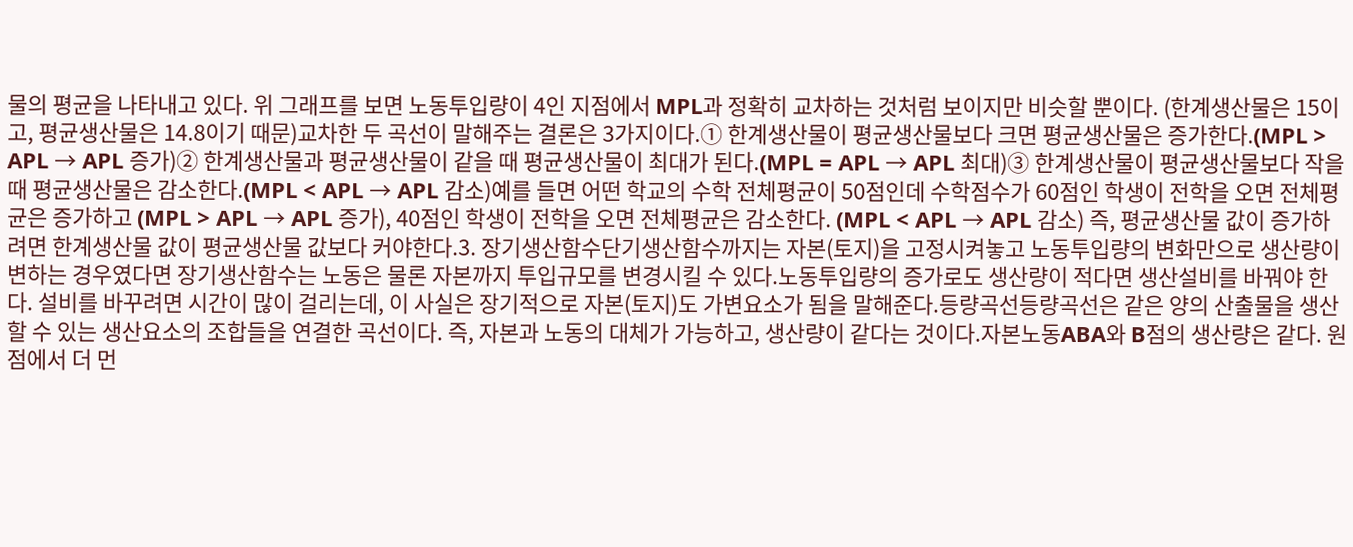물의 평균을 나타내고 있다. 위 그래프를 보면 노동투입량이 4인 지점에서 MPL과 정확히 교차하는 것처럼 보이지만 비슷할 뿐이다. (한계생산물은 15이고, 평균생산물은 14.8이기 때문)교차한 두 곡선이 말해주는 결론은 3가지이다.① 한계생산물이 평균생산물보다 크면 평균생산물은 증가한다.(MPL > APL → APL 증가)② 한계생산물과 평균생산물이 같을 때 평균생산물이 최대가 된다.(MPL = APL → APL 최대)③ 한계생산물이 평균생산물보다 작을 때 평균생산물은 감소한다.(MPL < APL → APL 감소)예를 들면 어떤 학교의 수학 전체평균이 50점인데 수학점수가 60점인 학생이 전학을 오면 전체평균은 증가하고 (MPL > APL → APL 증가), 40점인 학생이 전학을 오면 전체평균은 감소한다. (MPL < APL → APL 감소) 즉, 평균생산물 값이 증가하려면 한계생산물 값이 평균생산물 값보다 커야한다.3. 장기생산함수단기생산함수까지는 자본(토지)을 고정시켜놓고 노동투입량의 변화만으로 생산량이 변하는 경우였다면 장기생산함수는 노동은 물론 자본까지 투입규모를 변경시킬 수 있다.노동투입량의 증가로도 생산량이 적다면 생산설비를 바꿔야 한다. 설비를 바꾸려면 시간이 많이 걸리는데, 이 사실은 장기적으로 자본(토지)도 가변요소가 됨을 말해준다.등량곡선등량곡선은 같은 양의 산출물을 생산할 수 있는 생산요소의 조합들을 연결한 곡선이다. 즉, 자본과 노동의 대체가 가능하고, 생산량이 같다는 것이다.자본노동ABA와 B점의 생산량은 같다. 원점에서 더 먼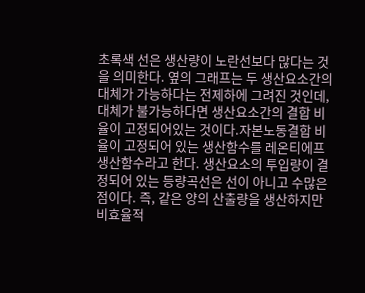초록색 선은 생산량이 노란선보다 많다는 것을 의미한다. 옆의 그래프는 두 생산요소간의 대체가 가능하다는 전제하에 그려진 것인데, 대체가 불가능하다면 생산요소간의 결합 비율이 고정되어있는 것이다.자본노동결합 비율이 고정되어 있는 생산함수를 레온티에프생산함수라고 한다. 생산요소의 투입량이 결정되어 있는 등량곡선은 선이 아니고 수많은 점이다. 즉, 같은 양의 산출량을 생산하지만 비효율적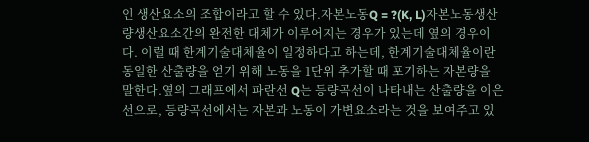인 생산요소의 조합이라고 할 수 있다.자본노동Q = ?(K, L)자본노동생산량생산요소간의 완전한 대체가 이루어지는 경우가 있는데 옆의 경우이다. 이럴 때 한계기술대체율이 일정하다고 하는데, 한계기술대체율이란 동일한 산출량을 얻기 위해 노동을 1단위 추가할 때 포기하는 자본량을 말한다.옆의 그래프에서 파란선 Q는 등량곡선이 나타내는 산출량을 이은 선으로, 등량곡선에서는 자본과 노동이 가변요소라는 것을 보여주고 있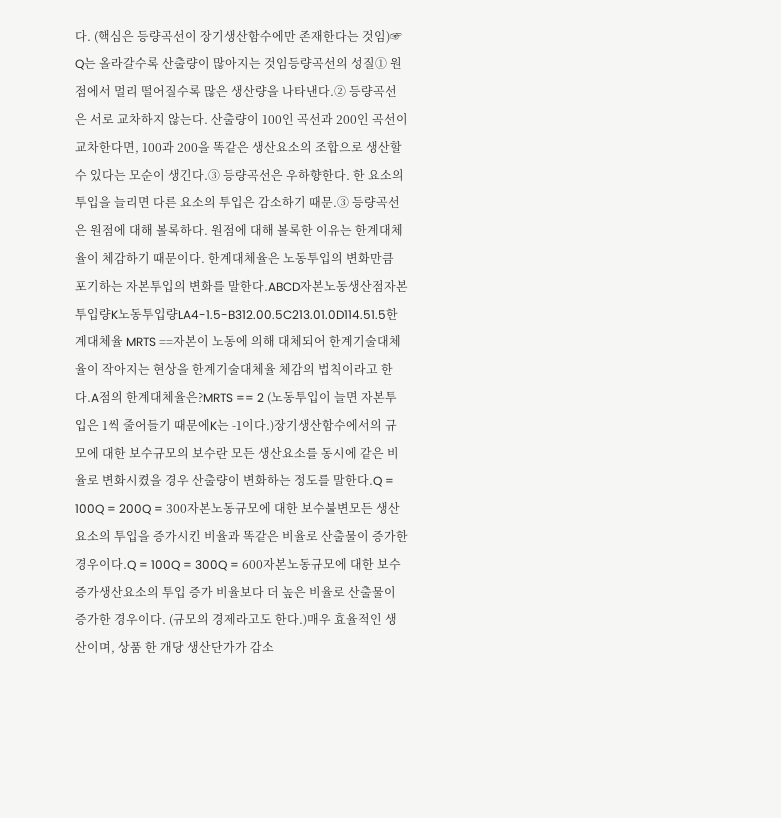다. (핵심은 등량곡선이 장기생산함수에만 존재한다는 것임)☞ Q는 올라갈수록 산출량이 많아지는 것임등량곡선의 성질① 원점에서 멀리 떨어질수록 많은 생산량을 나타낸다.② 등량곡선은 서로 교차하지 않는다. 산출량이 100인 곡선과 200인 곡선이 교차한다면, 100과 200을 똑같은 생산요소의 조합으로 생산할 수 있다는 모순이 생긴다.③ 등량곡선은 우하향한다. 한 요소의 투입을 늘리면 다른 요소의 투입은 감소하기 때문.③ 등량곡선은 원점에 대해 볼록하다. 원점에 대해 볼록한 이유는 한계대체율이 체감하기 때문이다. 한계대체율은 노동투입의 변화만큼 포기하는 자본투입의 변화를 말한다.ABCD자본노동생산점자본투입량K노동투입량LA4-1.5-B312.00.5C213.01.0D114.51.5한계대체율 MRTS ==자본이 노동에 의해 대체되어 한계기술대체율이 작아지는 현상을 한계기술대체율 체감의 법칙이라고 한다.A점의 한계대체율은?MRTS == 2 (노동투입이 늘면 자본투입은 1씩 줄어들기 때문에K는 -1이다.)장기생산함수에서의 규모에 대한 보수규모의 보수란 모든 생산요소를 동시에 같은 비율로 변화시켰을 경우 산출량이 변화하는 정도를 말한다.Q = 100Q = 200Q = 300자본노동규모에 대한 보수불변모든 생산요소의 투입을 증가시킨 비율과 똑같은 비율로 산출물이 증가한 경우이다.Q = 100Q = 300Q = 600자본노동규모에 대한 보수증가생산요소의 투입 증가 비율보다 더 높은 비율로 산출물이 증가한 경우이다. (규모의 경제라고도 한다.)매우 효율적인 생산이며, 상품 한 개당 생산단가가 감소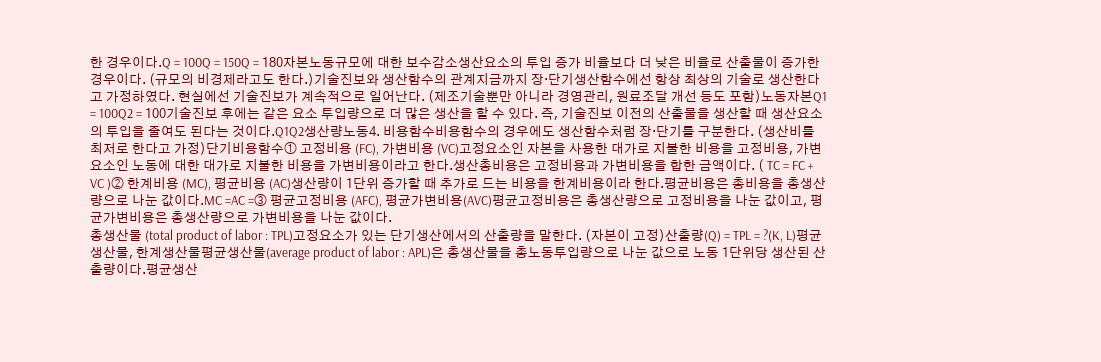한 경우이다.Q = 100Q = 150Q = 180자본노동규모에 대한 보수감소생산요소의 투입 증가 비율보다 더 낮은 비율로 산출물이 증가한 경우이다. (규모의 비경제라고도 한다.)기술진보와 생산함수의 관계지금까지 장·단기생산함수에선 항상 최상의 기술로 생산한다고 가정하였다. 현실에선 기술진보가 계속적으로 일어난다. (제조기술뿐만 아니라 경영관리, 원료조달 개선 등도 포함)노동자본Q1 = 100Q2 = 100기술진보 후에는 같은 요소 투입량으로 더 많은 생산을 할 수 있다. 즉, 기술진보 이전의 산출물을 생산할 때 생산요소의 투입을 줄여도 된다는 것이다.Q1Q2생산량노동4. 비용함수비용함수의 경우에도 생산함수처럼 장·단기를 구분한다. (생산비를 최저로 한다고 가정)단기비용함수① 고정비용 (FC), 가변비용 (VC)고정요소인 자본을 사용한 대가로 지불한 비용을 고정비용, 가변요소인 노동에 대한 대가로 지불한 비용을 가변비용이라고 한다.생산총비용은 고정비용과 가변비용을 합한 금액이다. ( TC = FC + VC )② 한계비용 (MC), 평균비용 (AC)생산량이 1단위 증가할 때 추가로 드는 비용을 한계비용이라 한다.평균비용은 총비용을 총생산량으로 나눈 값이다.MC =AC =③ 평균고정비용 (AFC), 평균가변비용(AVC)평균고정비용은 총생산량으로 고정비용을 나눈 값이고, 평균가변비용은 총생산량으로 가변비용을 나눈 값이다.
총생산물 (total product of labor : TPL)고정요소가 있는 단기생산에서의 산출량을 말한다. (자본이 고정)산출량(Q) = TPL = ?(K, L)평균생산물, 한계생산물평균생산물(average product of labor : APL)은 총생산물을 총노동투입량으로 나눈 값으로 노동 1단위당 생산된 산출량이다.평균생산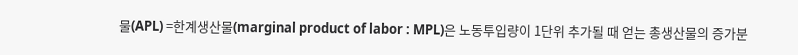물(APL) =한계생산물(marginal product of labor : MPL)은 노동투입량이 1단위 추가될 때 얻는 총생산물의 증가분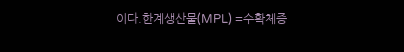이다.한계생산물(MPL) =수확체증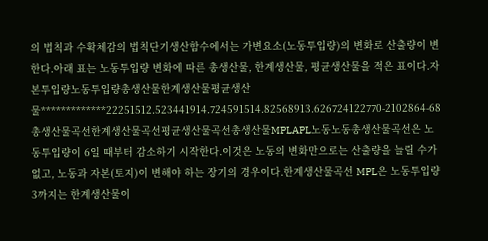의 법칙과 수확체감의 법칙단기생산함수에서는 가변요소(노동투입량)의 변화로 산출량이 변한다.아래 표는 노동투입량 변화에 따른 총생산물, 한계생산물, 평균생산물을 적은 표이다.자본투입량노동투입량총생산물한계생산물평균생산물*************22251512.523441914.724591514.82568913.626724122770-2102864-68총생산물곡선한계생산물곡선평균생산물곡선총생산물MPLAPL노동노동총생산물곡선은 노동투입량이 6일 때부터 감소하기 시작한다.이것은 노동의 변화만으로는 산출량을 늘릴 수가 없고, 노동과 자본(토지)이 변해야 하는 장기의 경우이다.한계생산물곡선 MPL은 노동투입량 3까지는 한계생산물이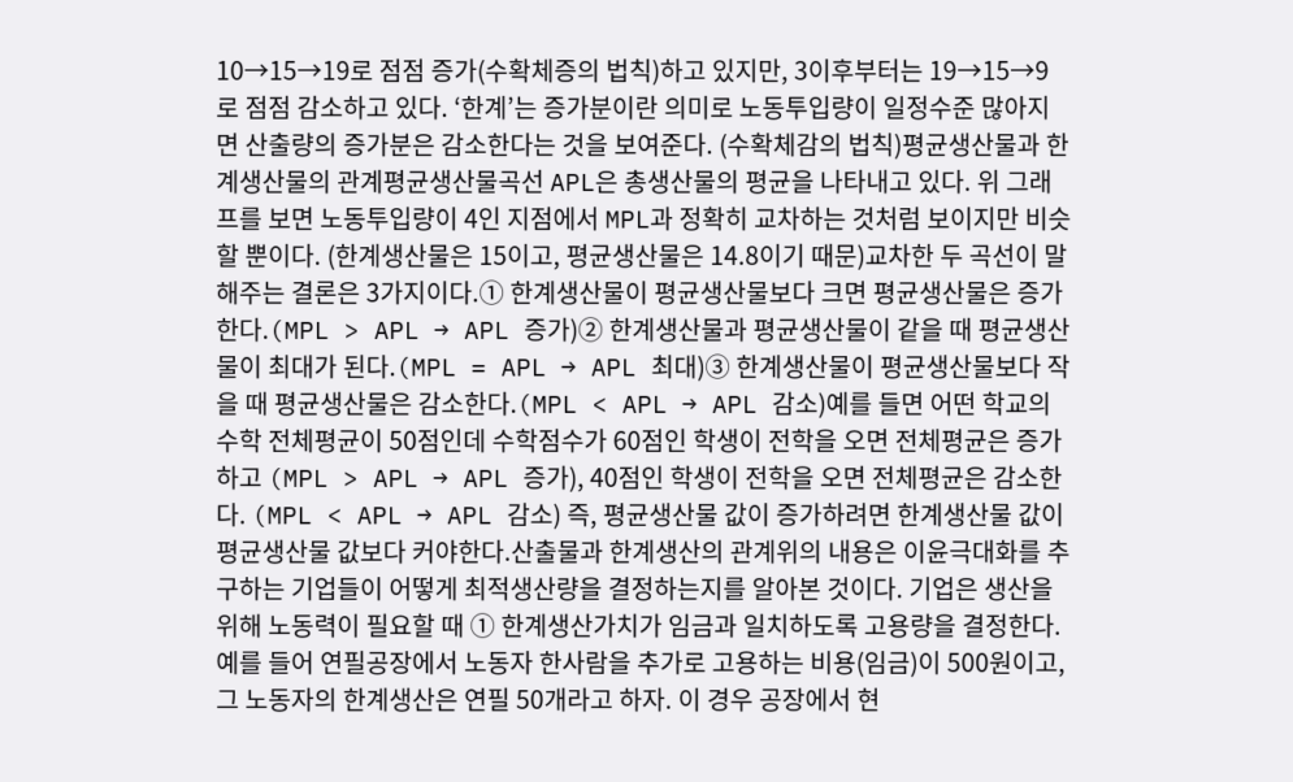10→15→19로 점점 증가(수확체증의 법칙)하고 있지만, 3이후부터는 19→15→9로 점점 감소하고 있다. ‘한계’는 증가분이란 의미로 노동투입량이 일정수준 많아지면 산출량의 증가분은 감소한다는 것을 보여준다. (수확체감의 법칙)평균생산물과 한계생산물의 관계평균생산물곡선 APL은 총생산물의 평균을 나타내고 있다. 위 그래프를 보면 노동투입량이 4인 지점에서 MPL과 정확히 교차하는 것처럼 보이지만 비슷할 뿐이다. (한계생산물은 15이고, 평균생산물은 14.8이기 때문)교차한 두 곡선이 말해주는 결론은 3가지이다.① 한계생산물이 평균생산물보다 크면 평균생산물은 증가한다.(MPL > APL → APL 증가)② 한계생산물과 평균생산물이 같을 때 평균생산물이 최대가 된다.(MPL = APL → APL 최대)③ 한계생산물이 평균생산물보다 작을 때 평균생산물은 감소한다.(MPL < APL → APL 감소)예를 들면 어떤 학교의 수학 전체평균이 50점인데 수학점수가 60점인 학생이 전학을 오면 전체평균은 증가하고 (MPL > APL → APL 증가), 40점인 학생이 전학을 오면 전체평균은 감소한다. (MPL < APL → APL 감소) 즉, 평균생산물 값이 증가하려면 한계생산물 값이 평균생산물 값보다 커야한다.산출물과 한계생산의 관계위의 내용은 이윤극대화를 추구하는 기업들이 어떻게 최적생산량을 결정하는지를 알아본 것이다. 기업은 생산을 위해 노동력이 필요할 때 ① 한계생산가치가 임금과 일치하도록 고용량을 결정한다.예를 들어 연필공장에서 노동자 한사람을 추가로 고용하는 비용(임금)이 500원이고, 그 노동자의 한계생산은 연필 50개라고 하자. 이 경우 공장에서 현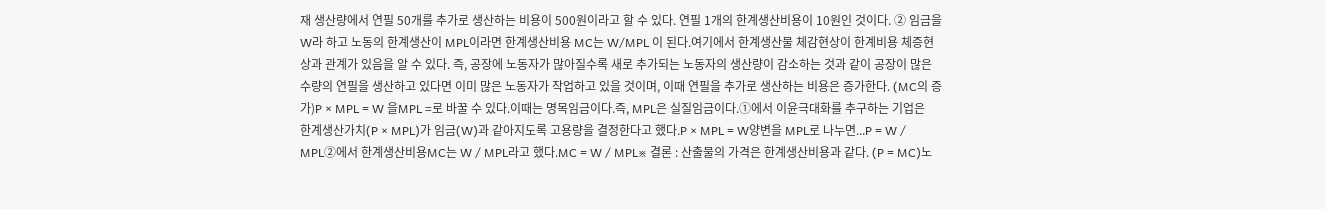재 생산량에서 연필 50개를 추가로 생산하는 비용이 500원이라고 할 수 있다. 연필 1개의 한계생산비용이 10원인 것이다. ② 임금을 W라 하고 노동의 한계생산이 MPL이라면 한계생산비용 MC는 W/MPL 이 된다.여기에서 한계생산물 체감현상이 한계비용 체증현상과 관계가 있음을 알 수 있다. 즉, 공장에 노동자가 많아질수록 새로 추가되는 노동자의 생산량이 감소하는 것과 같이 공장이 많은 수량의 연필을 생산하고 있다면 이미 많은 노동자가 작업하고 있을 것이며, 이때 연필을 추가로 생산하는 비용은 증가한다. (MC의 증가)P × MPL = W 을MPL =로 바꿀 수 있다.이때는 명목임금이다.즉, MPL은 실질임금이다.①에서 이윤극대화를 추구하는 기업은 한계생산가치(P × MPL)가 임금(W)과 같아지도록 고용량을 결정한다고 했다.P × MPL = W양변을 MPL로 나누면...P = W / MPL②에서 한계생산비용MC는 W / MPL라고 했다.MC = W / MPL※ 결론 : 산출물의 가격은 한계생산비용과 같다. (P = MC)노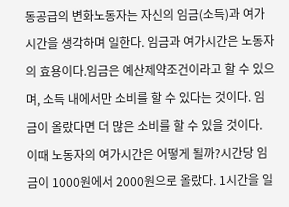동공급의 변화노동자는 자신의 임금(소득)과 여가시간을 생각하며 일한다. 임금과 여가시간은 노동자의 효용이다.임금은 예산제약조건이라고 할 수 있으며, 소득 내에서만 소비를 할 수 있다는 것이다. 임금이 올랐다면 더 많은 소비를 할 수 있을 것이다. 이때 노동자의 여가시간은 어떻게 될까?시간당 임금이 1000원에서 2000원으로 올랐다. 1시간을 일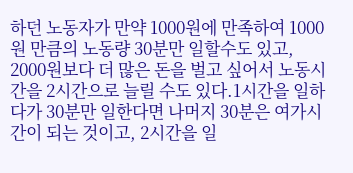하던 노동자가 만약 1000원에 만족하여 1000원 만큼의 노동량 30분만 일할수도 있고, 2000원보다 더 많은 돈을 벌고 싶어서 노동시간을 2시간으로 늘릴 수도 있다.1시간을 일하다가 30분만 일한다면 나머지 30분은 여가시간이 되는 것이고, 2시간을 일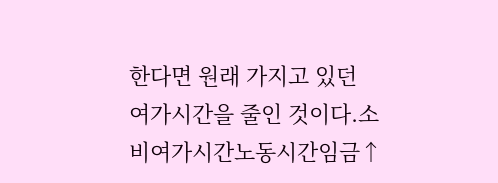한다면 원래 가지고 있던 여가시간을 줄인 것이다.소비여가시간노동시간임금↑